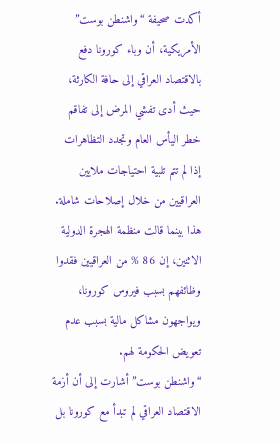أكدت صحيفة “واشنطن بوست” الأمريكية، أن وباء كورونا دفع بالاقتصاد العراقي إلى حافة الكارثة، حيث أدى تفشي المرض إلى تفاقم خطر اليأس العام وتجدد التظاهرات إذا لم تتم تلبية احتياجات ملايين العراقيين من خلال إصلاحات شاملة.
هذا بينما قالت منظمة الهجرة الدولية الاثنين، إن 86 % من العراقيين فقدوا وظائفهم بسبب فيروس كورونا، ويواجهون مشاكل مالية بسبب عدم تعويض الحكومة لهم.
“واشنطن بوست” أشارت إلى أن أزمة الاقتصاد العراقي لم تبدأ مع كورونا بل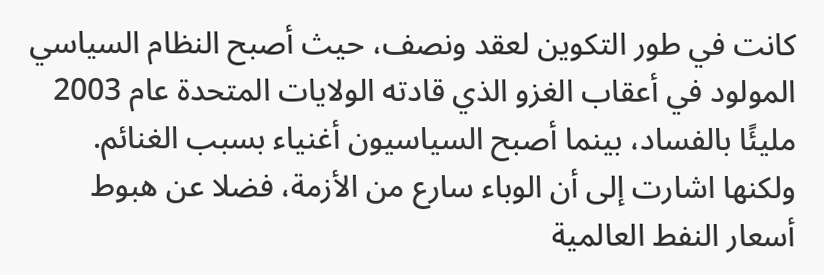كانت في طور التكوين لعقد ونصف، حيث أصبح النظام السياسي المولود في أعقاب الغزو الذي قادته الولايات المتحدة عام 2003 مليئًا بالفساد، بينما أصبح السياسيون أغنياء بسبب الغنائم.
ولكنها اشارت إلى أن الوباء سارع من الأزمة، فضلا عن هبوط أسعار النفط العالمية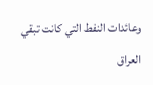وعائدات النفط التي كانت تبقي العراق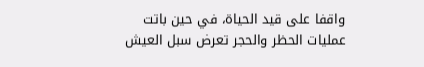واقفا على قيد الحياة، في حين باتت عمليات الحظر والحجر تعرض سبل العيش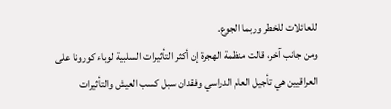للعائلات للخطر وربما الجوع.
ومن جانب آخر، قالت منظمة الهجرة إن أكثر التأثيرات السلبية لوباء كورونا على العراقيين هي تأجيل العام الدراسي وفقدان سبل كسب العيش والتأثيرات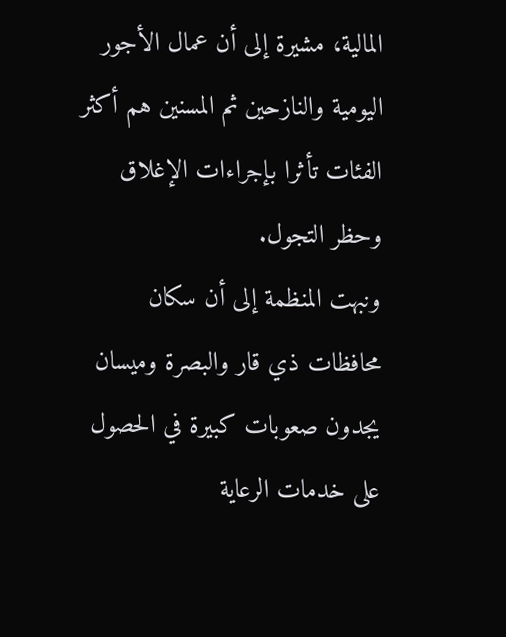المالية، مشيرة إلى أن عمال الأجور اليومية والنازحين ثم المسنين هم أكثر الفئات تأثرا بإجراءات الإغلاق وحظر التجول.
ونبهت المنظمة إلى أن سكان محافظات ذي قار والبصرة وميسان يجدون صعوبات كبيرة في الحصول على خدمات الرعاية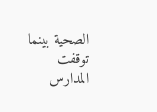الصحية بينما توقفت المدارس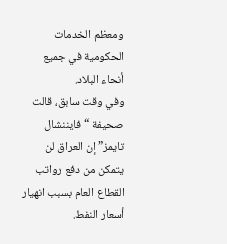ومعظم الخدمات الحكومية في جميع أنحاء البلاد.
وفي وقت سابق، قالت صحيفة “فايننشال تايمز” إن العراق لن يتمكن من دفع رواتب القطاع العام بسبب انهيار أسعار النفط.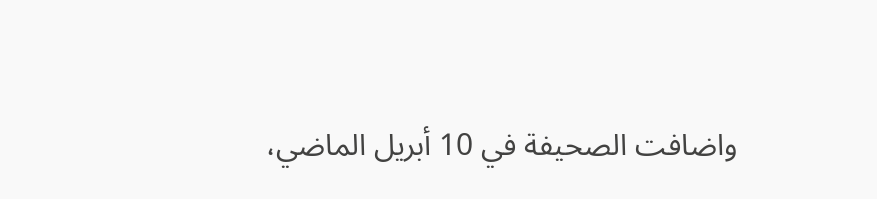واضافت الصحيفة في 10 أبريل الماضي،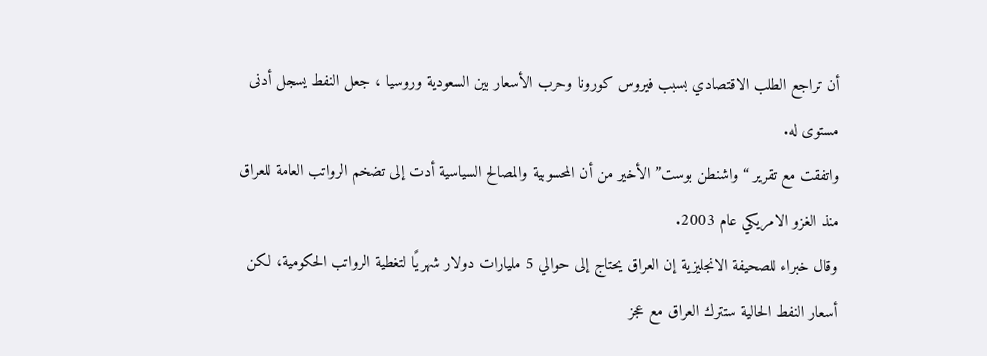أن تراجع الطلب الاقتصادي بسبب فيروس كورونا وحرب الأسعار بين السعودية وروسيا ، جعل النفط يسجل أدنى مستوى له.
واتفقت مع تقرير “واشنطن بوست” الأخير من أن المحسوبية والمصالح السياسية أدت إلى تضخم الرواتب العامة للعراق منذ الغزو الامريكي عام 2003.
وقال خبراء للصحيفة الانجليزية إن العراق يحتاج إلى حوالي 5 مليارات دولار شهريًا لتغطية الرواتب الحكومية، لكن أسعار النفط الحالية ستترك العراق مع عجز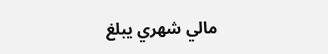مالي شهري يبلغ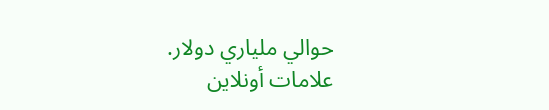حوالي ملياري دولار.
علامات أونلاين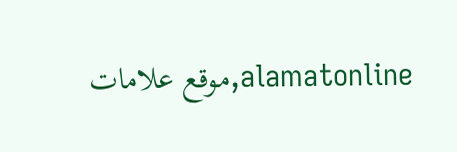alamatonline,موقع علامات